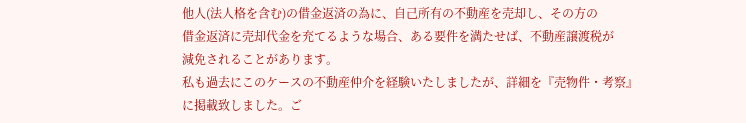他人(法人格を含む)の借金返済の為に、自己所有の不動産を売却し、その方の
借金返済に売却代金を充てるような場合、ある要件を満たせば、不動産譲渡税が
減免されることがあります。
私も過去にこのケースの不動産仲介を経験いたしましたが、詳細を『売物件・考察』
に掲載致しました。ご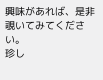興味があれば、是非覗いてみてください。
珍し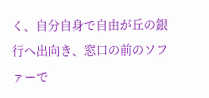く、自分自身で自由が丘の銀行へ出向き、窓口の前のソファーで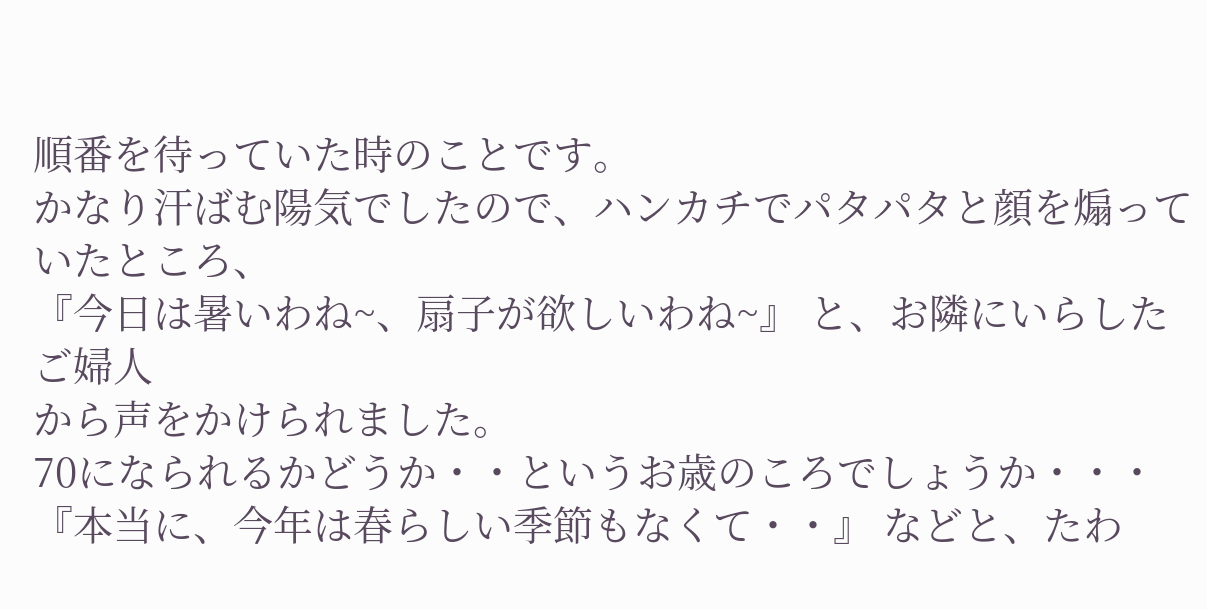順番を待っていた時のことです。
かなり汗ばむ陽気でしたので、ハンカチでパタパタと顔を煽っていたところ、
『今日は暑いわね~、扇子が欲しいわね~』 と、お隣にいらしたご婦人
から声をかけられました。
70になられるかどうか・・というお歳のころでしょうか・・・
『本当に、今年は春らしい季節もなくて・・』 などと、たわ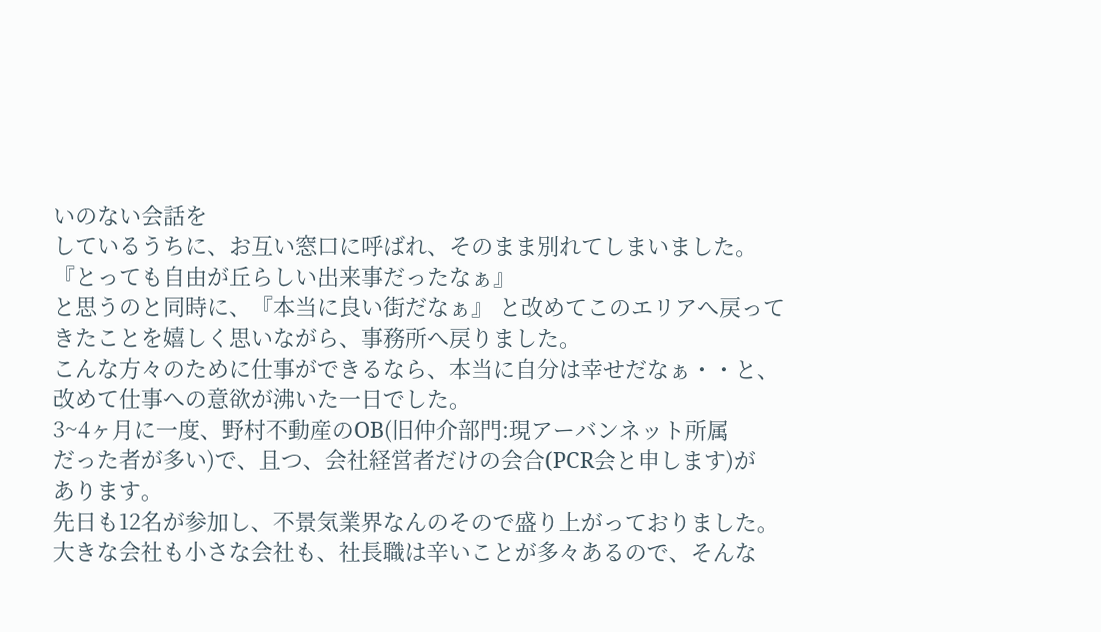いのない会話を
しているうちに、お互い窓口に呼ばれ、そのまま別れてしまいました。
『とっても自由が丘らしい出来事だったなぁ』
と思うのと同時に、『本当に良い街だなぁ』 と改めてこのエリアへ戻って
きたことを嬉しく思いながら、事務所へ戻りました。
こんな方々のために仕事ができるなら、本当に自分は幸せだなぁ・・と、
改めて仕事への意欲が沸いた一日でした。
3~4ヶ月に一度、野村不動産のOB(旧仲介部門:現アーバンネット所属
だった者が多い)で、且つ、会社経営者だけの会合(PCR会と申します)が
あります。
先日も12名が参加し、不景気業界なんのそので盛り上がっておりました。
大きな会社も小さな会社も、社長職は辛いことが多々あるので、そんな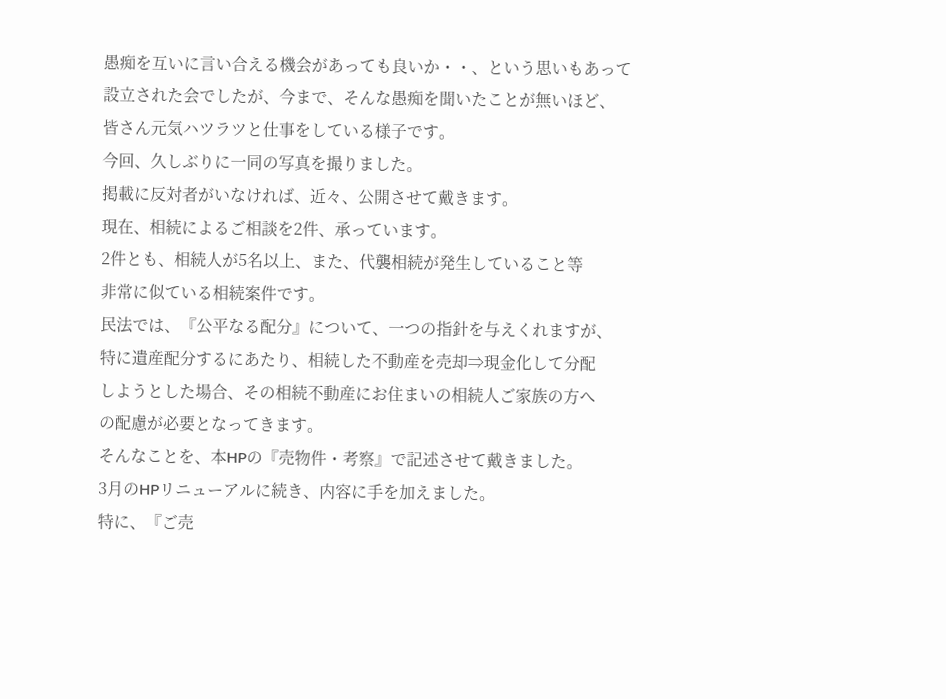愚痴を互いに言い合える機会があっても良いか・・、という思いもあって
設立された会でしたが、今まで、そんな愚痴を聞いたことが無いほど、
皆さん元気ハツラツと仕事をしている様子です。
今回、久しぶりに一同の写真を撮りました。
掲載に反対者がいなければ、近々、公開させて戴きます。
現在、相続によるご相談を2件、承っています。
2件とも、相続人が5名以上、また、代襲相続が発生していること等
非常に似ている相続案件です。
民法では、『公平なる配分』について、一つの指針を与えくれますが、
特に遺産配分するにあたり、相続した不動産を売却⇒現金化して分配
しようとした場合、その相続不動産にお住まいの相続人ご家族の方へ
の配慮が必要となってきます。
そんなことを、本HPの『売物件・考察』で記述させて戴きました。
3月のHPリニューアルに続き、内容に手を加えました。
特に、『ご売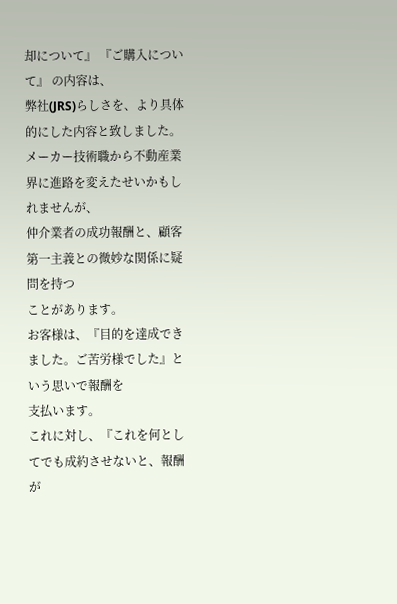却について』 『ご購入について』 の内容は、
弊社(JRS)らしさを、より具体的にした内容と致しました。
メーカー技術職から不動産業界に進路を変えたせいかもしれませんが、
仲介業者の成功報酬と、顧客第一主義との微妙な関係に疑問を持つ
ことがあります。
お客様は、『目的を達成できました。ご苦労様でした』という思いで報酬を
支払います。
これに対し、『これを何としてでも成約させないと、報酬が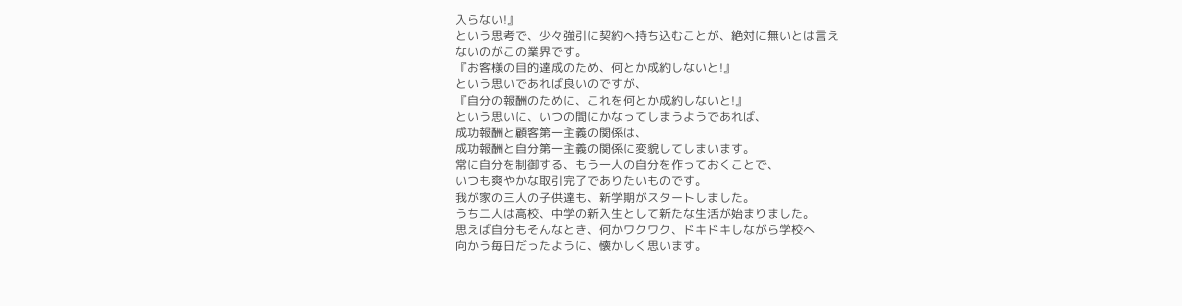入らない!』
という思考で、少々強引に契約へ持ち込むことが、絶対に無いとは言え
ないのがこの業界です。
『お客様の目的達成のため、何とか成約しないと!』
という思いであれば良いのですが、
『自分の報酬のために、これを何とか成約しないと!』
という思いに、いつの間にかなってしまうようであれば、
成功報酬と顧客第一主義の関係は、
成功報酬と自分第一主義の関係に変貌してしまいます。
常に自分を制御する、もう一人の自分を作っておくことで、
いつも爽やかな取引完了でありたいものです。
我が家の三人の子供達も、新学期がスタートしました。
うち二人は高校、中学の新入生として新たな生活が始まりました。
思えば自分もそんなとき、何かワクワク、ドキドキしながら学校へ
向かう毎日だったように、懐かしく思います。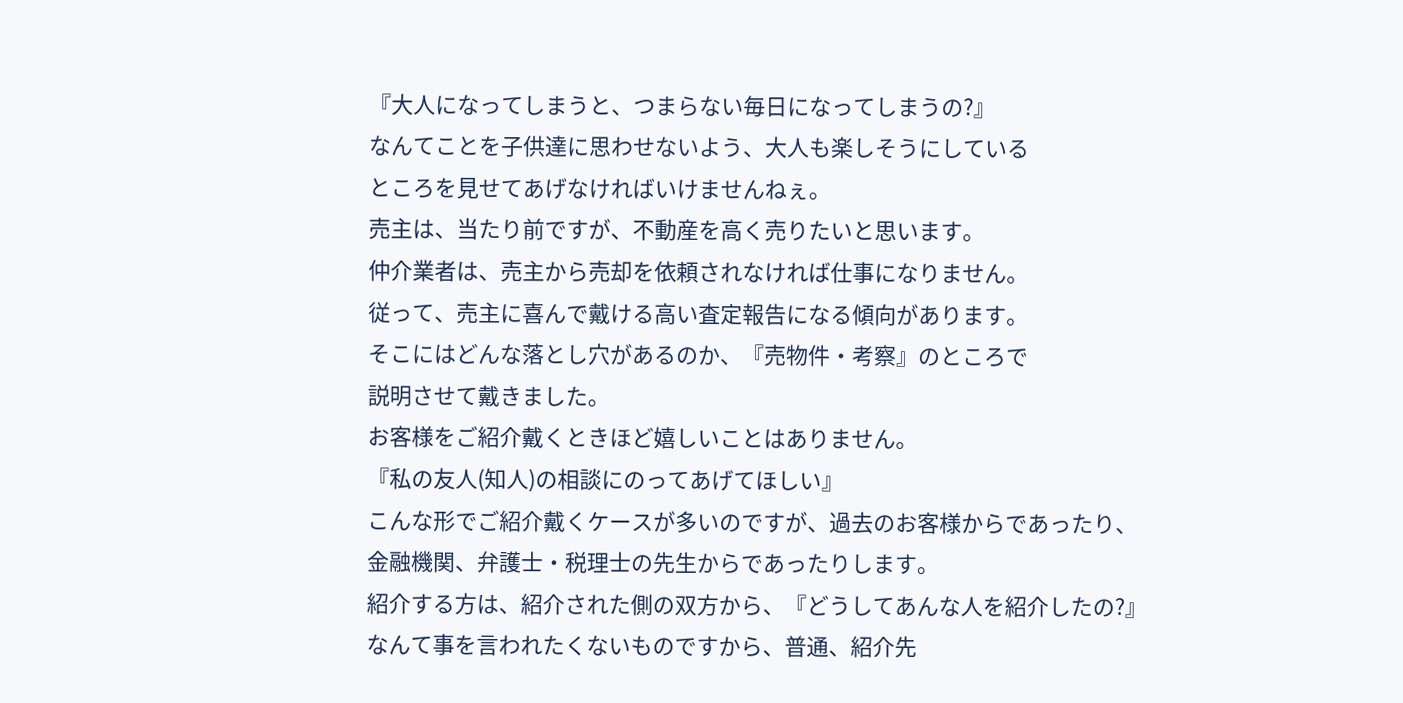『大人になってしまうと、つまらない毎日になってしまうの?』
なんてことを子供達に思わせないよう、大人も楽しそうにしている
ところを見せてあげなければいけませんねぇ。
売主は、当たり前ですが、不動産を高く売りたいと思います。
仲介業者は、売主から売却を依頼されなければ仕事になりません。
従って、売主に喜んで戴ける高い査定報告になる傾向があります。
そこにはどんな落とし穴があるのか、『売物件・考察』のところで
説明させて戴きました。
お客様をご紹介戴くときほど嬉しいことはありません。
『私の友人(知人)の相談にのってあげてほしい』
こんな形でご紹介戴くケースが多いのですが、過去のお客様からであったり、
金融機関、弁護士・税理士の先生からであったりします。
紹介する方は、紹介された側の双方から、『どうしてあんな人を紹介したの?』
なんて事を言われたくないものですから、普通、紹介先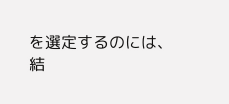を選定するのには、
結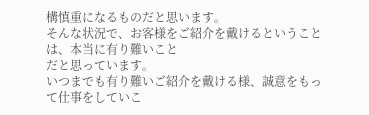構慎重になるものだと思います。
そんな状況で、お客様をご紹介を戴けるということは、本当に有り難いこと
だと思っています。
いつまでも有り難いご紹介を戴ける様、誠意をもって仕事をしていこ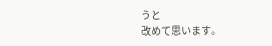うと
改めて思います。